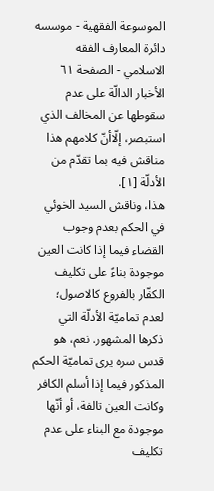الموسوعة الفقهية - موسسه دائرة المعارف الفقه الاسلامي - الصفحة ٦١
الأخبار الدالّة على عدم سقوطها عن المخالف الذي استبصر، إلّاأنّ كلامهم هذا مناقش فيه بما تقدّم من الأدلّة [١].
هذا، وناقش السيد الخوئي في الحكم بعدم وجوب القضاء فيما إذا كانت العين موجودة بناءً على تكليف الكفّار بالفروع كالاصول؛ لعدم تماميّة الأدلّة التي ذكرها المشهور. نعم، هو قدس سره يرى تماميّة الحكم المذكور فيما إذا أسلم الكافر وكانت العين تالفة، أو أنّها موجودة مع البناء على عدم تكليف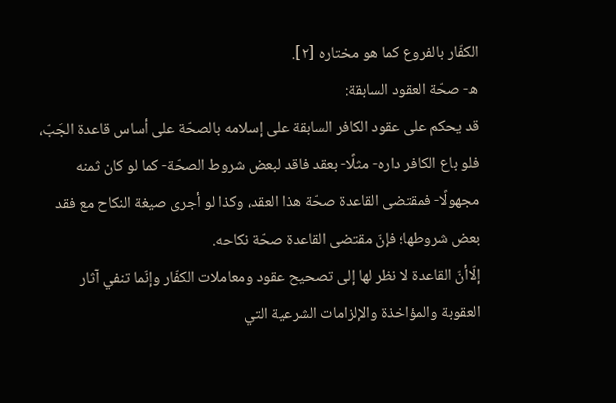الكفّار بالفروع كما هو مختاره [٢].
ه- صحّة العقود السابقة:
قد يحكم على عقود الكافر السابقة على إسلامه بالصحّة على أساس قاعدة الجَبّ، فلو باع الكافر داره- مثلًا- بعقد فاقد لبعض شروط الصحّة- كما لو كان ثمنه مجهولًا- فمقتضى القاعدة صحّة هذا العقد، وكذا لو أجرى صيغة النكاح مع فقد بعض شروطها؛ فإنّ مقتضى القاعدة صحّة نكاحه.
إلّاأنّ القاعدة لا نظر لها إلى تصحيح عقود ومعاملات الكفّار وإنّما تنفي آثار العقوبة والمؤاخذة والإلزامات الشرعية التي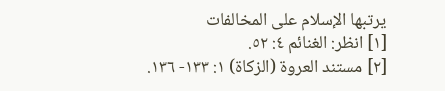يرتبها الإسلام على المخالفات
[١] انظر: الغنائم ٤: ٥٢.
[٢] مستند العروة (الزكاة) ١: ١٣٣- ١٣٦.